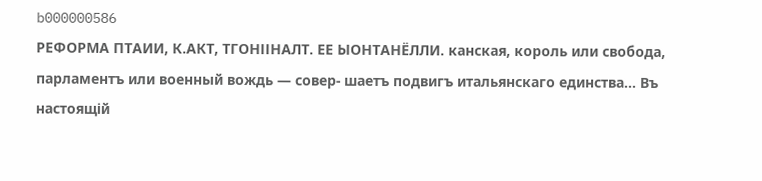b000000586
РЕФОРМА ПТАИИ, К.АКТ, ТГОНІІНАЛТ. ЕЕ ЫОНТАНЁЛЛИ. канская, король или свобода, парламентъ или военный вождь — совер- шаетъ подвигъ итальянскаго единства... Въ настоящій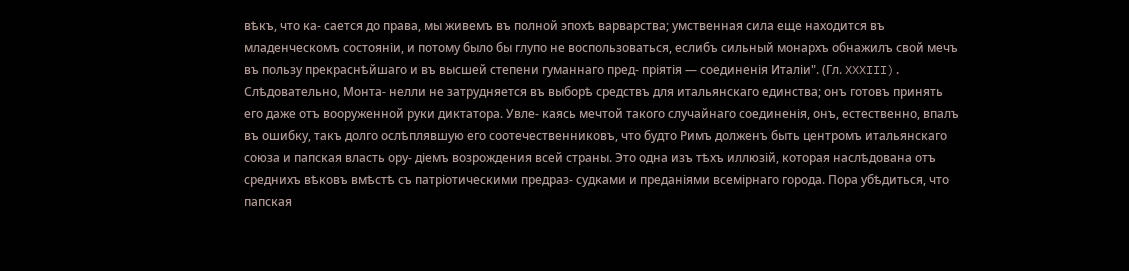вѣкъ, что ка- сается до права, мы живемъ въ полной эпохѣ варварства; умственная сила еще находится въ младенческомъ состояніи, и потому было бы глупо не воспользоваться, еслибъ сильный монархъ обнажилъ свой мечъ въ пользу прекраснѣйшаго и въ высшей степени гуманнаго пред- пріятія — соединенія Италіи". (Гл. XXXIII). Слѣдовательно, Монта- нелли не затрудняется въ выборѣ средствъ для итальянскаго единства; онъ готовъ принять его даже отъ вооруженной руки диктатора. Увле- каясь мечтой такого случайнаго соединенія, онъ, естественно, впалъ въ ошибку, такъ долго ослѣплявшую его соотечественниковъ, что будто Римъ долженъ быть центромъ итальянскаго союза и папская власть ору- діемъ возрождения всей страны. Это одна изъ тѣхъ иллюзій, которая наслѣдована отъ среднихъ вѣковъ вмѣстѣ съ патріотическими предраз- судками и преданіями всемірнаго города. Пора убѣдиться, что папская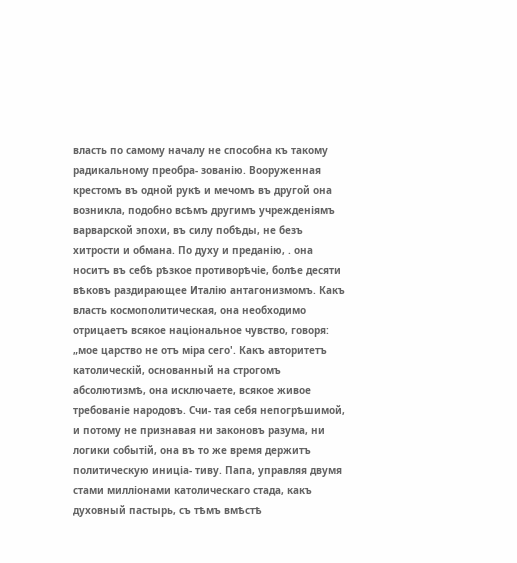власть по самому началу не способна къ такому радикальному преобра- зованію. Вооруженная крестомъ въ одной рукѣ и мечомъ въ другой она возникла, подобно всѣмъ другимъ учрежденіямъ варварской эпохи, въ силу побѣды, не безъ хитрости и обмана. По духу и преданію, . она носитъ въ себѣ рѣзкое противорѣчіе, болѣе десяти вѣковъ раздирающее Италію антагонизмомъ. Какъ власть космополитическая, она необходимо отрицаетъ всякое національное чувство, говоря: „мое царство не отъ міра сего'. Какъ авторитетъ католическій, основанный на строгомъ абсолютизмѣ, она исключаете, всякое живое требованіе народовъ. Счи- тая себя непогрѣшимой, и потому не признавая ни законовъ разума, ни логики событій, она въ то же время держитъ политическую иниціа- тиву. Папа, управляя двумя стами милліонами католическаго стада, какъ духовный пастырь, съ тѣмъ вмѣстѣ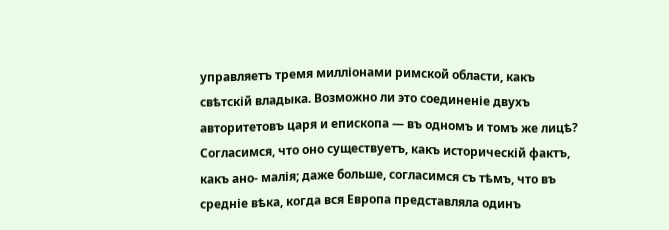управляетъ тремя милліонами римской области, какъ свѣтскій владыка. Возможно ли это соединеніе двухъ авторитетовъ царя и епископа — въ одномъ и томъ же лицѣ? Согласимся, что оно существуетъ, какъ историческій фактъ, какъ ано- малія; даже больше, согласимся съ тѣмъ, что въ средніе вѣка, когда вся Европа представляла одинъ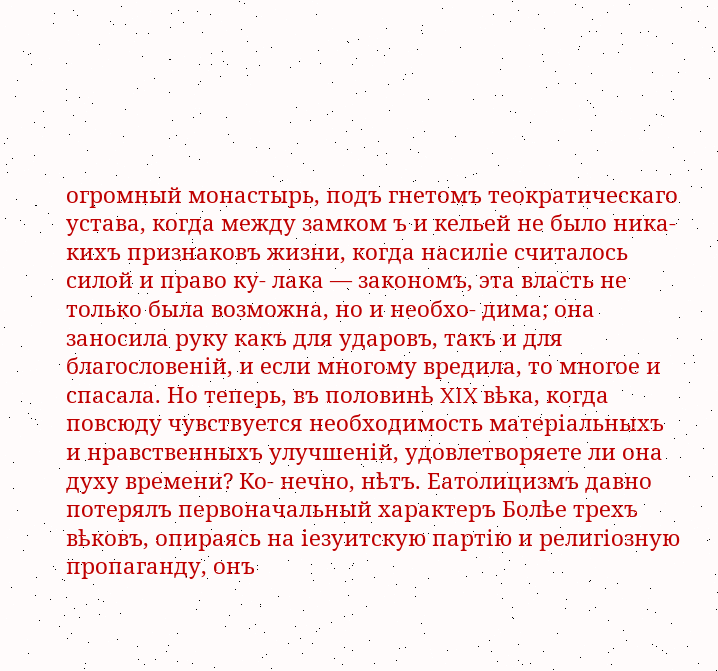огромный монастырь, подъ гнетомъ теократическаго устава, когда между замком ъ и кельей не было ника- кихъ признаковъ жизни, когда насиліе считалось силой и право ку- лака — закономъ, эта власть не только была возможна, но и необхо- дима; она заносила руку какъ для ударовъ, такъ и для благословеній, и если многому вредила, то многое и спасала. Но теперь, въ половинѣ XIX вѣка, когда повсюду чувствуется необходимость матеріальныхъ и нравственныхъ улучшеній, удовлетворяете ли она духу времени? Ко- нечно, нѣтъ. Еатолицизмъ давно потерялъ первоначальный характеръ Болѣе трехъ вѣковъ, опираясь на іезуитскую партію и религіозную пропаганду, онъ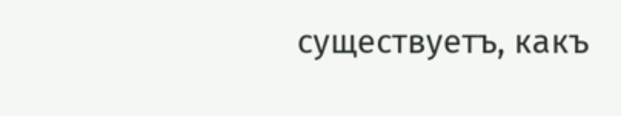существуетъ, какъ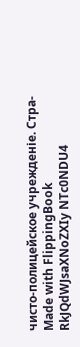чисто-полицейское учрежденіе. Стра-
Made with FlippingBook
RkJQdWJsaXNoZXIy NTc0NDU4